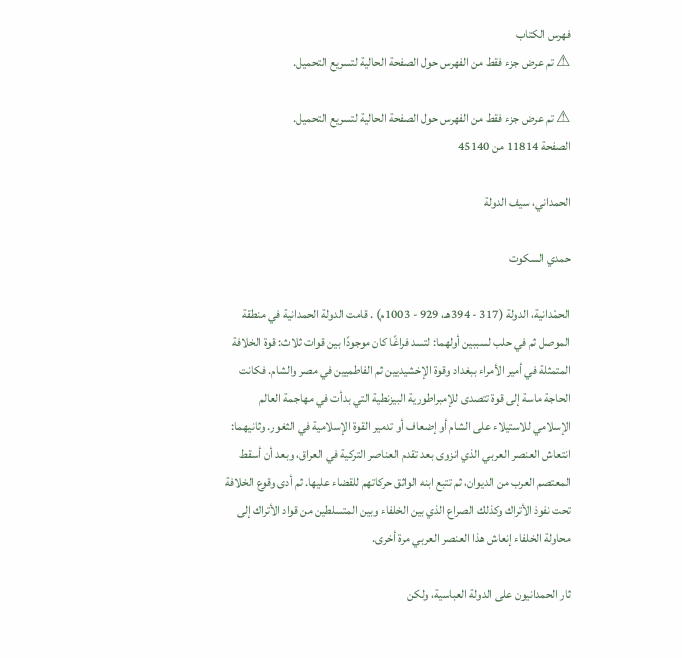فهرس الكتاب
⚠ تم عرض جزء فقط من الفهرس حول الصفحة الحالية لتسريع التحميل.

⚠ تم عرض جزء فقط من الفهرس حول الصفحة الحالية لتسريع التحميل.
الصفحة 11814 من 45140

الحمداني، سيف الدولة

حمدي السكوت

الحمْدانية، الدولة (317 - 394هـ، 929 - 1003م) . قامت الدولة الحمدانية في منطقة الموصل ثم في حلب لسببين أولهما: لتسد فراغًا كان موجودًا بين قوات ثلاث: قوة الخلافة المتمثلة في أمير الأمراء ببغداد وقوة الإخشيديين ثم الفاطميين في مصر والشام. فكانت الحاجة ماسة إلى قوة تتصدى للإمبراطورية البيزنطية التي بدأت في مهاجمة العالم الإسلامي للاستيلاء على الشام أو إضعاف أو تدمير القوة الإسلامية في الثغور. وثانيهما: انتعاش العنصر العربي الذي انزوى بعد تقدم العناصر التركية في العراق، وبعد أن أسقط المعتصم العرب من الديوان، ثم تتبع ابنه الواثق حركاتهم للقضاء عليها. ثم أدى وقوع الخلافة تحت نفوذ الأتراك وكذلك الصراع الذي بين الخلفاء وبين المتسلطين من قواد الأتراك إلى محاولة الخلفاء إنعاش هذا العنصر العربي مرة أخرى.

ثار الحمدانيون على الدولة العباسية، ولكن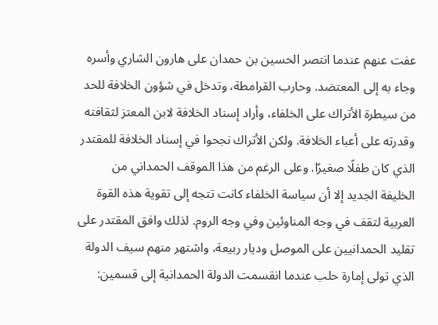عفت عنهم عندما انتصر الحسين بن حمدان على هارون الشاري وأسره وجاء به إلى المعتضد. وحارب القرامطة، وتدخل في شؤون الخلافة للحد من سيطرة الأتراك على الخلفاء، وأراد إسناد الخلافة لابن المعتز لثقافته وقدرته على أعباء الخلافة. ولكن الأتراك نجحوا في إسناد الخلافة للمقتدر الذي كان طفلًا صغيرًا. وعلى الرغم من هذا الموقف الحمداني من الخليفة الجديد إلا أن سياسة الخلفاء كانت تتجه إلى تقوية هذه القوة العربية لتقف في وجه المناوئين وفي وجه الروم. لذلك وافق المقتدر على تقليد الحمدانيين على الموصل وديار ربيعة، واشتهر منهم سيف الدولة الذي تولى إمارة حلب عندما انقسمت الدولة الحمدانية إلى قسمين: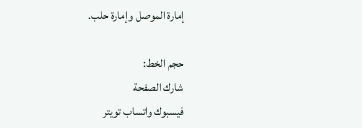إمارة الموصل وإمارة حلب.

حجم الخط:
شارك الصفحة
فيسبوك واتساب تويتر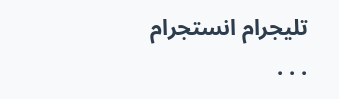تليجرام انستجرام
. . .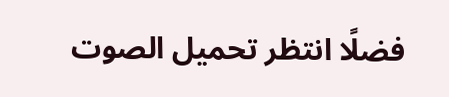فضلًا انتظر تحميل الصوت